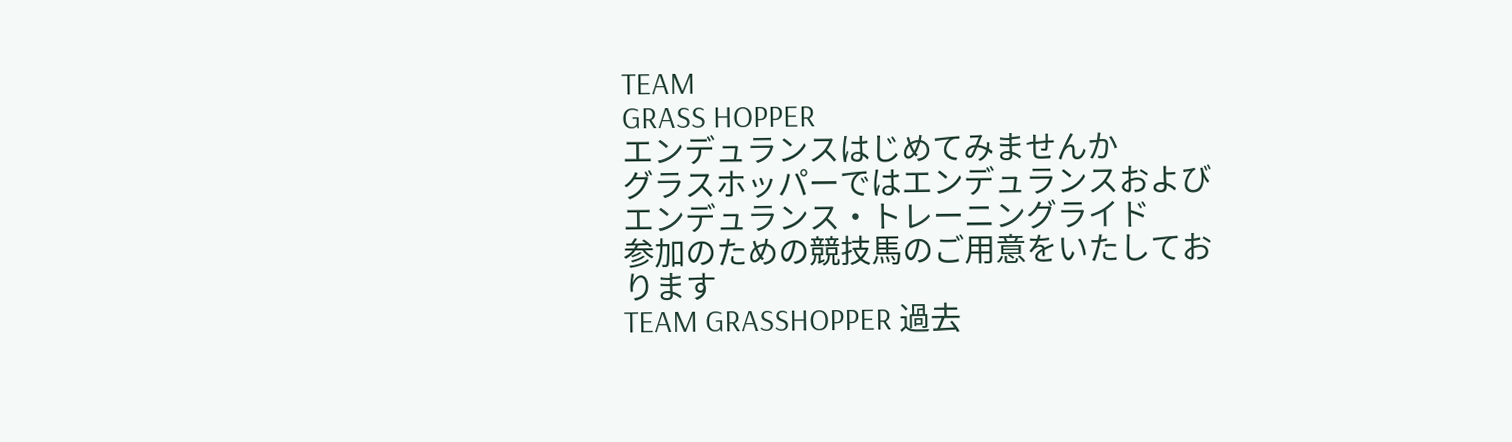TEAM
GRASS HOPPER
エンデュランスはじめてみませんか
グラスホッパーではエンデュランスおよびエンデュランス・トレーニングライド
参加のための競技馬のご用意をいたしております
TEAM GRASSHOPPER 過去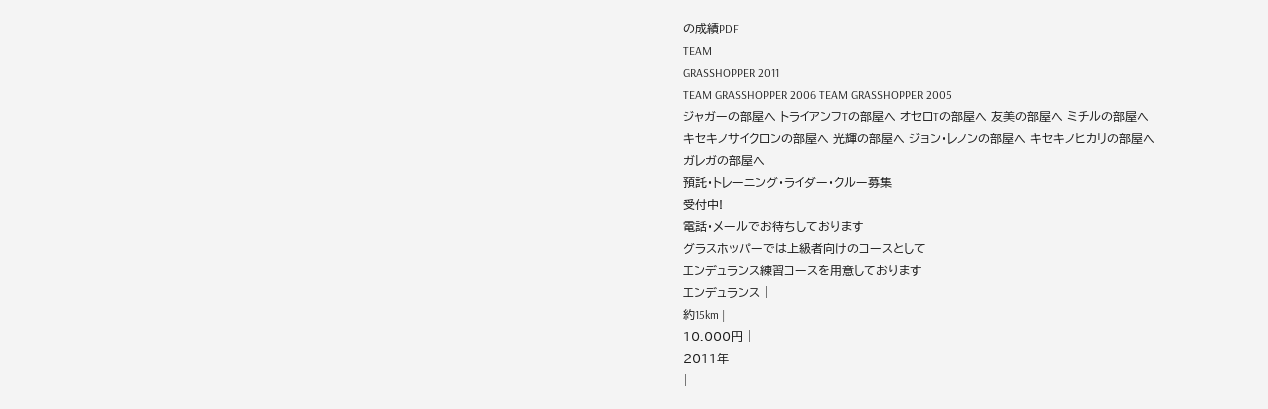の成績PDF
TEAM
GRASSHOPPER 2011
TEAM GRASSHOPPER 2006 TEAM GRASSHOPPER 2005
ジャガーの部屋へ トライアンフTの部屋へ オセロTの部屋へ 友美の部屋へ ミチルの部屋へ
キセキノサイクロンの部屋へ 光輝の部屋へ ジョン・レノンの部屋へ キセキノヒカリの部屋へ
ガレガの部屋へ
預託・トレーニング・ライダー・クルー募集
受付中!
電話・メールでお待ちしております
グラスホッパーでは上級者向けのコースとして
エンデュランス練習コースを用意しております
エンデュランス |
約15km |
10.000円 |
2011年
|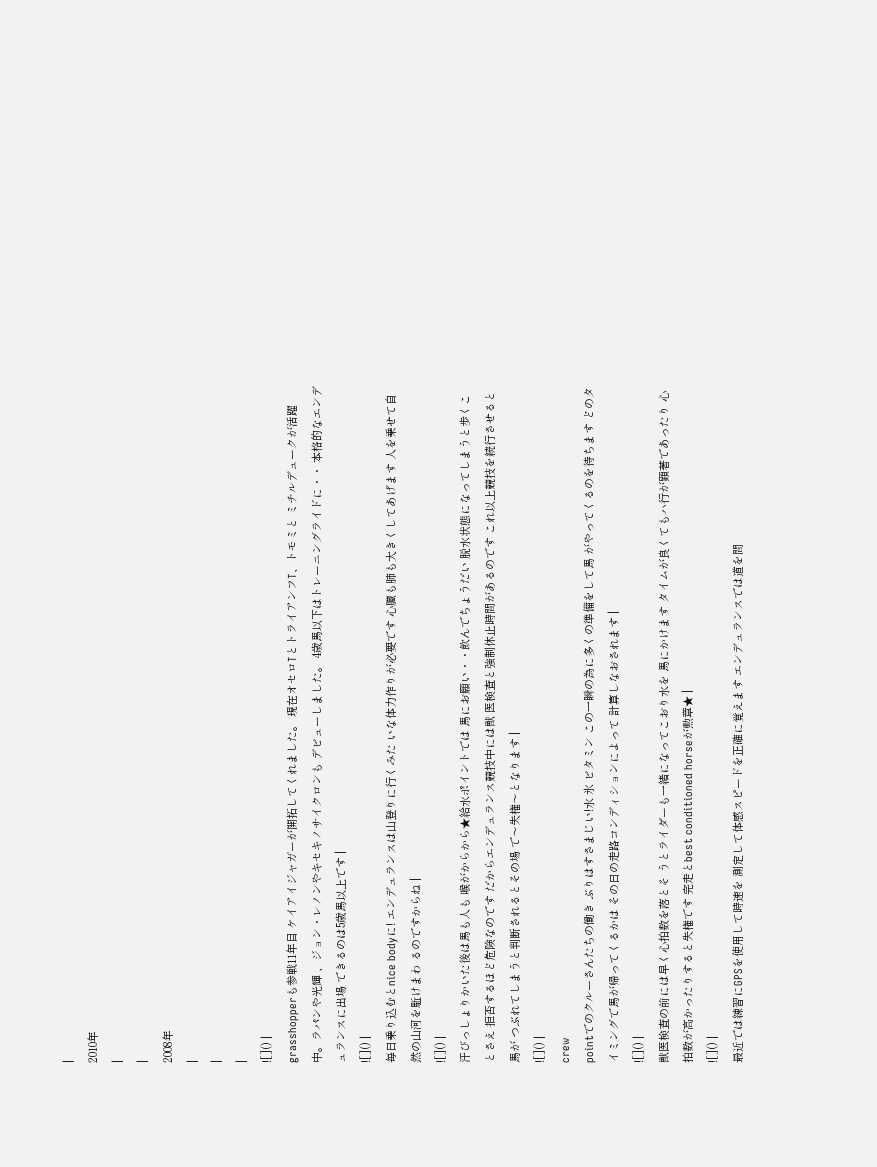|
2010年
|
|
2008年
|
|
|
![]() |
grasshopperも参戦11年目 ケイアイジャガーが開拓してくれました。 現在オセロTとトライアンフT、トモミと ミチルデュークが活躍中。ラパンや光輝 、ジョン・レノンやキセキノサイクロンも デビューしました。 4歳馬以下はトレーニングライドに・・ 本格的なエンデュランスに出場 できるのは5歳馬以上です |
![]() |
毎日乗り込むとnice bodyに! エンデュランスは山登りに行くみた いな体力作りが必要です 心臓も肺も大きくしてあげます 人を乗せて自然の山河を駈けまわ るのですからね |
![]() |
汗びっしょりかいた後は馬も人も 喉がからから★給水ポイントでは 馬にお願い・・飲んでちょうだい 脱水状態になってしまうと歩くことさえ 拒否するほど危険なのです だからエンデュランス競技中には獣 医検査と強制休止時間があるのです これ以上競技を続行させると馬が つぶれてしまうと判断されるとその場 で〜失権〜となります |
![]() |
crew
pointでのクルーさんたちの働き ぶりはすさまじい!水 氷 ビタミン この一瞬の為に多くの準備をして馬 がやってくるのを待ちます どのタイミングで馬が帰ってくるかは その日の走路コンディションによって 計算しなおされます |
![]() |
獣医検査の前には早く心拍数を落とそ うとライダーも一緒になってこおり水を 馬にかけます タイムが良くてもハ行が顕著であったり 心拍数が高かったりすると失権です 完走とbest conditioned horseが勲章★ |
![]() |
最近では練習にGPSを使用して時速を 測定して体感スピードを正確に覚えます エンデュランスでは道を間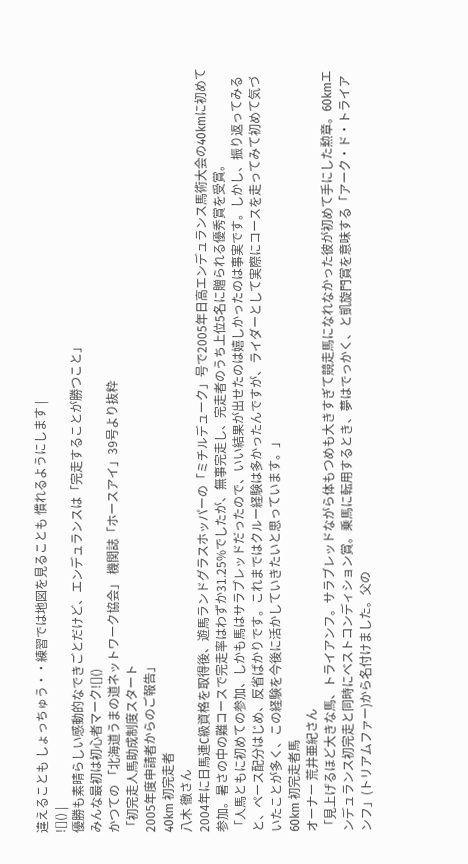違えることも しょっちゅう・・練習では地図を見ることも 慣れるようにします |
![]() |
優勝も素晴らしい感動的なできごとだけど、エンデュランスは「完走することが勝つこと」
みんな最初は初心者マーク![]()
かつての 「北海道うまの道ネットワーク協会」 機関誌「ホースアイ」39号より抜粋
「初完走人馬助成制度スタート
2005年度申請者からのご報告」
40km 初完走者
八木 徹さん
2004年に日馬連C級資格を取得後、遊馬ランドグラスホッパーの「ミチルデューク」号で2005年日高エンデュランス馬術大会の40kmに初めて参加。暑さの中の難コースで完走率はわずか31.25%でしたが、無事完走し、完走者のうち上位5名に贈られる優秀賞を受賞。
「人馬ともに初めての参加、しかも馬はサラブレッドだったので、いい結果が出せたのは嬉しかったのは事実です。しかし、振り返ってみると、ペース配分はじめ、反省ばかりです。これまではクルー経験は多かったんですが、ライダーとして実際にコースを走ってみて初めて気づいたことが多く、この経験を今後に活かしていきたいと思っています。」
60km 初完走者馬
オーナー 荒井亜紀さん
「見上げるほど大きな馬、トライアンフ。サラブレッドながら体もつめも大きすぎて競走馬になれなかった彼が初めて手にした勲章。60kmエンデュランス初完走と同時にベストコンディション賞。乗馬に転用するとき、夢はでっかく、と凱旋門賞を意味する「アーク・ド・トライアンフ」(トリアムファー)から名付けました。父の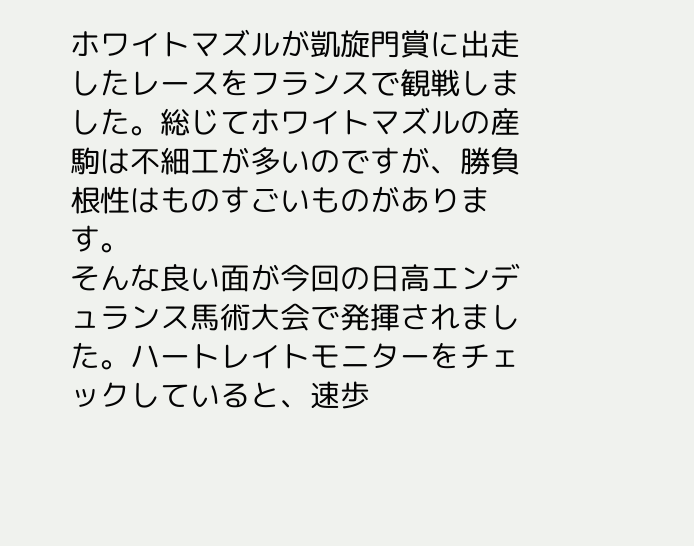ホワイトマズルが凱旋門賞に出走したレースをフランスで観戦しました。総じてホワイトマズルの産駒は不細工が多いのですが、勝負根性はものすごいものがあります。
そんな良い面が今回の日高エンデュランス馬術大会で発揮されました。ハートレイトモニターをチェックしていると、速歩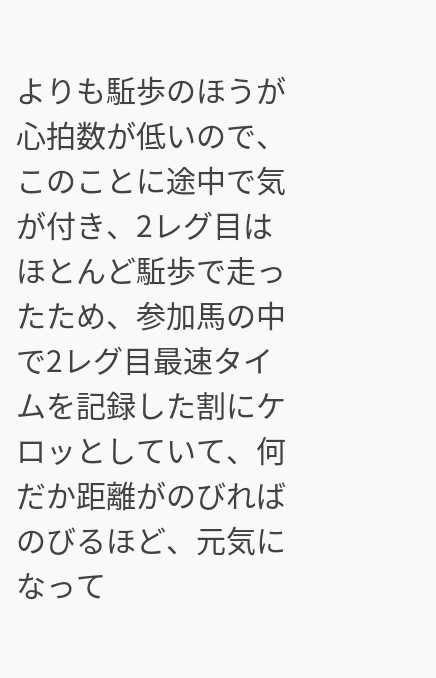よりも駈歩のほうが心拍数が低いので、このことに途中で気が付き、2レグ目はほとんど駈歩で走ったため、参加馬の中で2レグ目最速タイムを記録した割にケロッとしていて、何だか距離がのびればのびるほど、元気になって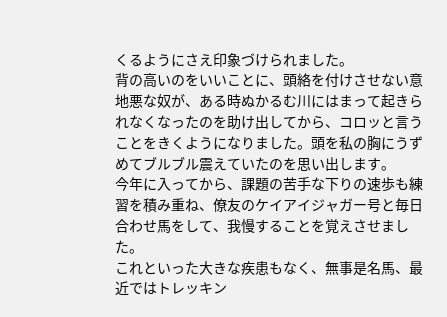くるようにさえ印象づけられました。
背の高いのをいいことに、頭絡を付けさせない意地悪な奴が、ある時ぬかるむ川にはまって起きられなくなったのを助け出してから、コロッと言うことをきくようになりました。頭を私の胸にうずめてブルブル震えていたのを思い出します。
今年に入ってから、課題の苦手な下りの速歩も練習を積み重ね、僚友のケイアイジャガー号と毎日合わせ馬をして、我慢することを覚えさせました。
これといった大きな疾患もなく、無事是名馬、最近ではトレッキン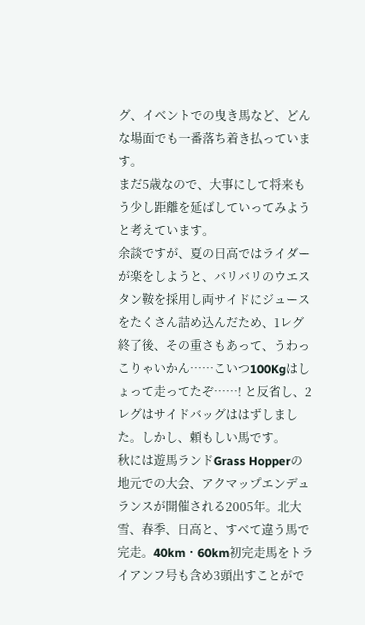グ、イベントでの曳き馬など、どんな場面でも一番落ち着き払っています。
まだ5歳なので、大事にして将来もう少し距離を延ばしていってみようと考えています。
余談ですが、夏の日高ではライダーが楽をしようと、バリバリのウエスタン鞍を採用し両サイドにジュースをたくさん詰め込んだため、1レグ終了後、その重さもあって、うわっこりゃいかん……こいつ100Kgはしょって走ってたぞ……! と反省し、2レグはサイドバッグははずしました。しかし、頼もしい馬です。
秋には遊馬ランドGrass Hopperの地元での大会、アクマップエンデュランスが開催される2005年。北大雪、春季、日高と、すべて違う馬で完走。40km・60km初完走馬をトライアンフ号も含め3頭出すことがで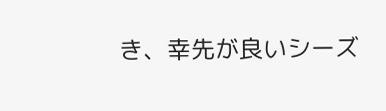き、幸先が良いシーズ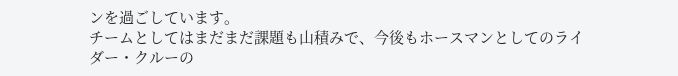ンを過ごしています。
チームとしてはまだまだ課題も山積みで、今後もホースマンとしてのライダー・クルーの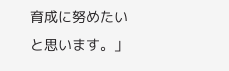育成に努めたいと思います。」